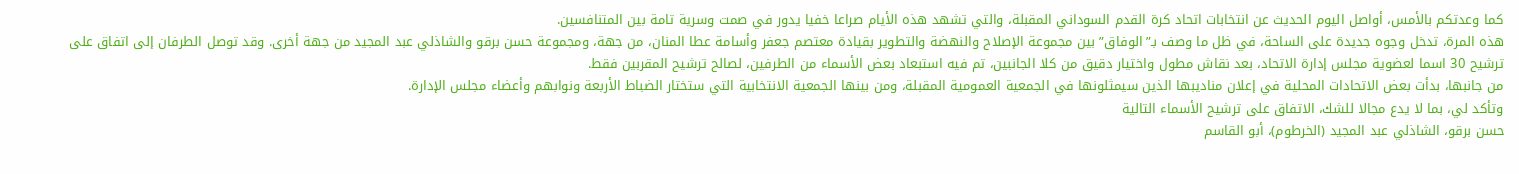كما وعدتكم بالأمس، أواصل اليوم الحديث عن انتخابات اتحاد كرة القدم السوداني المقبلة، والتي تشهد هذه الأيام صراعا خفيا يدور في صمت وسرية تامة بين المتنافسين.
هذه المرة، تدخل وجوه جديدة على الساحة، في ظل ما وصف بـ”الوفاق” بين مجموعة الإصلاح والنهضة والتطوير بقيادة معتصم جعفر وأسامة عطا المنان، من جهة، ومجموعة حسن برقو والشاذلي عبد المجيد من جهة أخرى. وقد توصل الطرفان إلى اتفاق على ترشيح 30 اسما لعضوية مجلس إدارة الاتحاد، بعد نقاش مطول واختيار دقيق من كلا الجانبين، تم فيه استبعاد بعض الأسماء من الطرفين، لصالح ترشيح المقربين فقط.
من جانبها، بدأت بعض الاتحادات المحلية في إعلان مناديبها الذين سيمثلونها في الجمعية العمومية المقبلة، ومن بينها الجمعية الانتخابية التي ستختار الضباط الأربعة ونوابهم وأعضاء مجلس الإدارة.
وتأكد لي، بما لا يدع مجالا للشك، الاتفاق على ترشيح الأسماء التالية
حسن برقو، الشاذلي عبد المجيد (الخرطوم)، أبو القاسم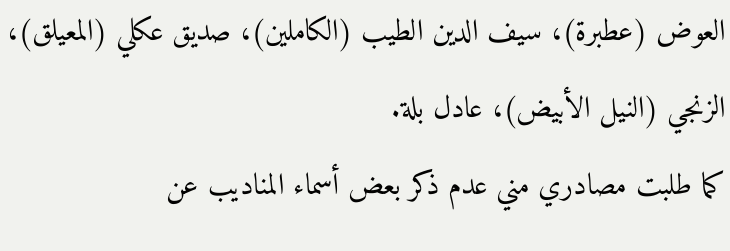العوض (عطبرة)، سيف الدين الطيب (الكاملين)، صديق عكلي (المعيلق)، الزنجي (النيل الأبيض)، عادل بلة.
كما طلبت مصادري مني عدم ذكر بعض أسماء المناديب عن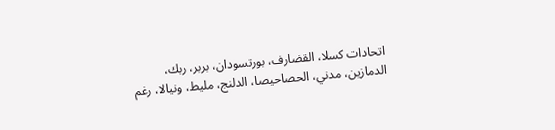اتحادات كسلا، القضارف، بورتسودان، بربر، ربك، الدمازين، مدني، الحصاحيصا، الدلنج، مليط، ونيالا، رغم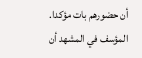أن حضورهم بات مؤكدا.
المؤسف في المشهد أن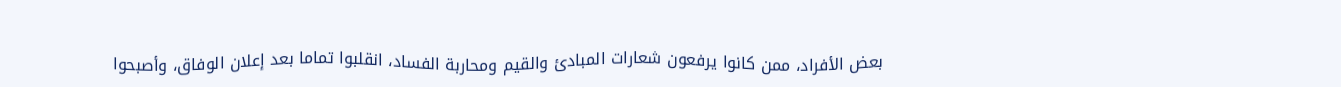بعض الأفراد، ممن كانوا يرفعون شعارات المبادئ والقيم ومحاربة الفساد، انقلبوا تماما بعد إعلان الوفاق، وأصبحوا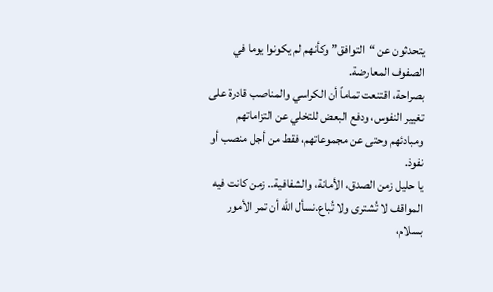يتحدثون عن “التوافق” وكأنهم لم يكونوا يوما في الصفوف المعارضة.
بصراحة، اقتنعت تماماً أن الكراسي والمناصب قادرة على تغيير النفوس، ودفع البعض للتخلي عن التزاماتهم ومبادئهم وحتى عن مجموعاتهم، فقط من أجل منصب أو نفوذ.
يا حليل زمن الصدق، الأمانة، والشفافية.. زمن كانت فيه المواقف لا تُشترى ولا تُباع.نسأل الله أن تمر الأمور بسلام،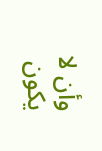وأن لا يكون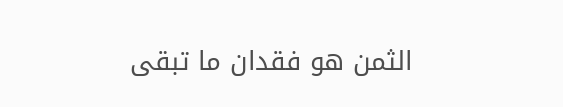الثمن هو فقدان ما تبقى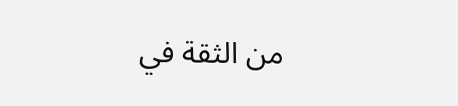من الثقة في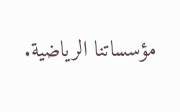مؤسساتنا الرياضية.